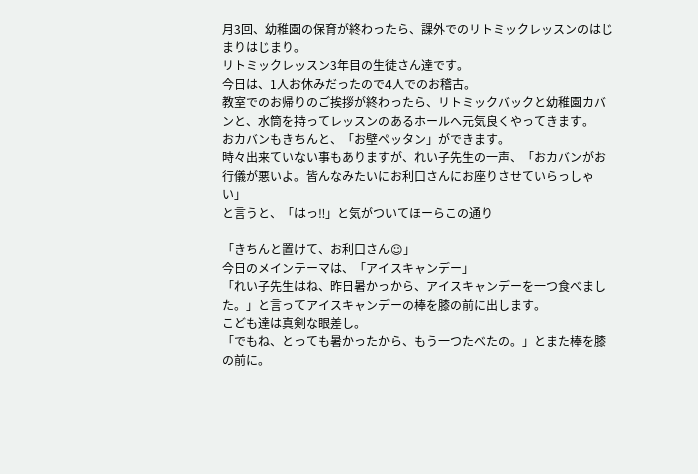月3回、幼稚園の保育が終わったら、課外でのリトミックレッスンのはじまりはじまり。
リトミックレッスン3年目の生徒さん達です。
今日は、1人お休みだったので4人でのお稽古。
教室でのお帰りのご挨拶が終わったら、リトミックバックと幼稚園カバンと、水筒を持ってレッスンのあるホールへ元気良くやってきます。
おカバンもきちんと、「お壁ペッタン」ができます。
時々出来ていない事もありますが、れい子先生の一声、「おカバンがお行儀が悪いよ。皆んなみたいにお利口さんにお座りさせていらっしゃい」
と言うと、「はっ‼」と気がついてほーらこの通り

「きちんと置けて、お利口さん☺」
今日のメインテーマは、「アイスキャンデー」
「れい子先生はね、昨日暑かっから、アイスキャンデーを一つ食べました。」と言ってアイスキャンデーの棒を膝の前に出します。
こども達は真剣な眼差し。
「でもね、とっても暑かったから、もう一つたべたの。」とまた棒を膝の前に。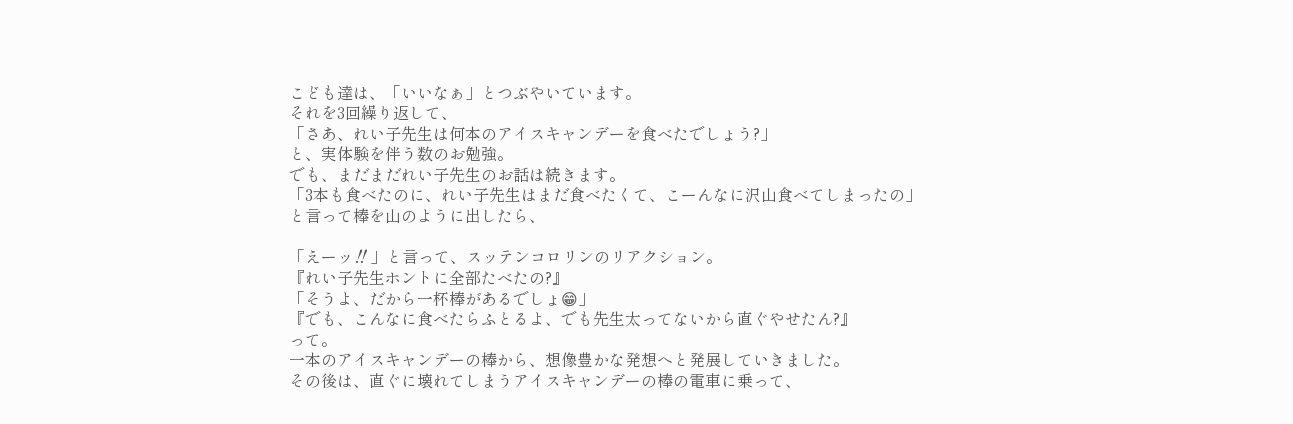こども達は、「いいなぁ」とつぶやいています。
それを3回繰り返して、
「さあ、れい子先生は何本のアイスキャンデーを食べたでしょう?」
と、実体験を伴う数のお勉強。
でも、まだまだれい子先生のお話は続きます。
「3本も食べたのに、れい子先生はまだ食べたくて、こーんなに沢山食べてしまったの」
と言って棒を山のように出したら、

「えーッ‼」と言って、スッテンコロリンのリアクション。
『れい子先生ホントに全部たべたの?』
「そうよ、だから一杯棒があるでしょ😁」
『でも、こんなに食べたらふとるよ、でも先生太ってないから直ぐやせたん?』
って。
一本のアイスキャンデーの棒から、想像豊かな発想へと発展していきました。
その後は、直ぐに壊れてしまうアイスキャンデーの棒の電車に乗って、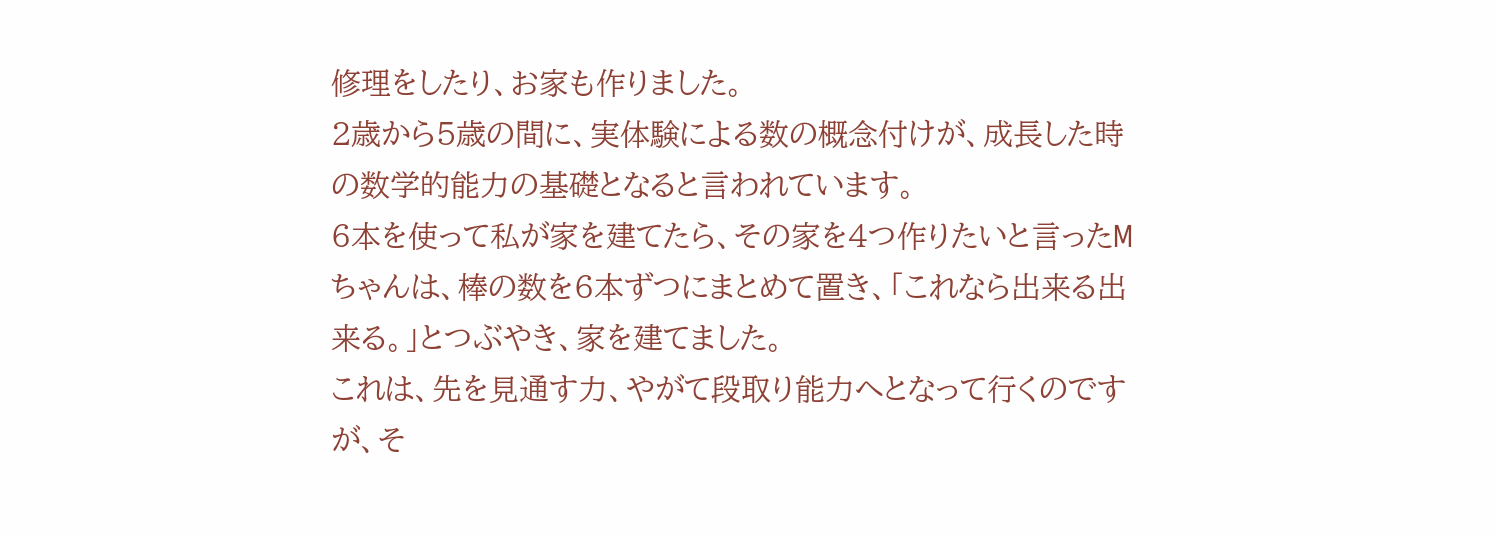修理をしたり、お家も作りました。
2歳から5歳の間に、実体験による数の概念付けが、成長した時の数学的能力の基礎となると言われています。
6本を使って私が家を建てたら、その家を4つ作りたいと言ったMちゃんは、棒の数を6本ずつにまとめて置き、「これなら出来る出来る。」とつぶやき、家を建てました。
これは、先を見通す力、やがて段取り能力へとなって行くのですが、そ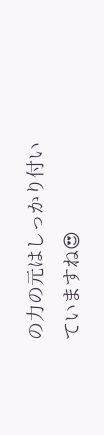の力の元はしっかり付いていますね😍